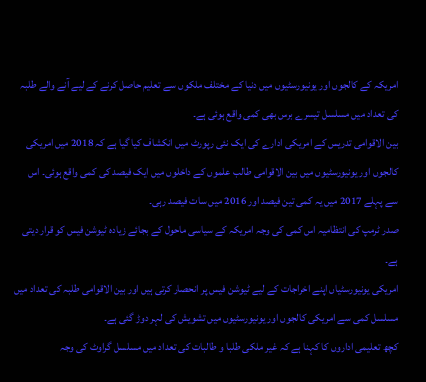امریکہ کے کالجوں اور یونیورسٹیوں میں دنیا کے مختلف ملکوں سے تعلیم حاصل کرنے کے لیے آنے والے طلبہ کی تعداد میں مسلسل تیسرے برس بھی کمی واقع ہوئی ہے۔
بین الاقوامی تدریس کے امریکی ادارے کی ایک نئی رپورٹ میں انکشاف کیا گیا ہے کہ 2018 میں امریکی کالجوں اور یونیورسٹیوں میں بین الاقوامی طالب علموں کے داخلوں میں ایک فیصد کی کمی واقع ہوئی۔ اس سے پہلے 2017 میں یہ کمی تین فیصد اور 2016 میں سات فیصد رہی۔
صدر ٹرمپ کی انتظامیہ اس کمی کی وجہ امریکہ کے سیاسی ماحول کے بجائے زیادہ ٹیوشن فیس کو قرار دیتی ہے۔
امریکی یونیورسٹیاں اپنے اخراجات کے لیے ٹیوشن فیس پر انحصار کرتی ہیں اور بین الاقوامی طلبہ کی تعداد میں مسلسل کمی سے امریکی کالجوں اور یونیورسٹیوں میں تشویش کی لہر دوڑ گئی ہے۔
کچھ تعلیمی اداروں کا کہنا ہے کہ غیر ملکی طلبا و طالبات کی تعداد میں مسلسل گراوٹ کی وجہ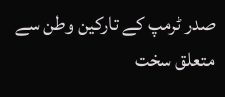صدر ٹرمپ کے تارکین وطن سے متعلق سخت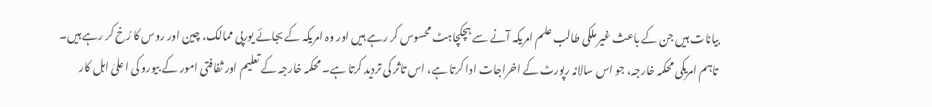بیانات ہیں جن کے باعث غیر ملکی طالب علم امریکہ آنے سے ہچکچاہٹ محسوس کر رہے ہیں اور وہ امریکہ کے بجائے یورپی ممالک، چین اور روس کا رُخ کر رہے ہیں۔
تاہم امریکی محکمہ خارجہ، جو اس سالانہ رپورٹ کے اخراجات ادا کرتا ہے، اس تاثر کی تردید کرتا ہے۔ محکمہ خارجہ کے تعلیم اور ثفافتی امور کے بیورو کی اعلیٰ اہل کار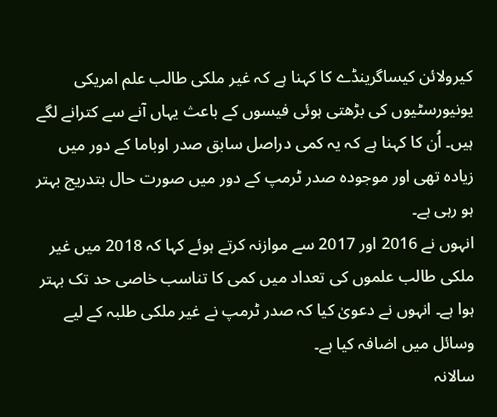کیرولائن کیساگرینڈے کا کہنا ہے کہ غیر ملکی طالب علم امریکی یونیورسٹیوں کی بڑھتی ہوئی فیسوں کے باعث یہاں آنے سے کترانے لگے ہیں۔ اُن کا کہنا ہے کہ یہ کمی دراصل سابق صدر اوباما کے دور میں زیادہ تھی اور موجودہ صدر ٹرمپ کے دور میں صورت حال بتدریج بہتر ہو رہی ہے۔
انہوں نے 2016 اور 2017 سے موازنہ کرتے ہوئے کہا کہ 2018 میں غیر ملکی طالب علموں کی تعداد میں کمی کا تناسب خاصی حد تک بہتر ہوا ہے۔ انہوں نے دعویٰ کیا کہ صدر ٹرمپ نے غیر ملکی طلبہ کے لیے وسائل میں اضافہ کیا ہے۔
سالانہ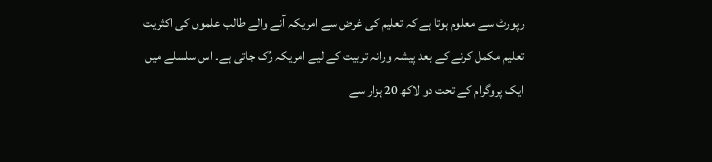رپورٹ سے معلوم ہوتا ہے کہ تعلیم کی غرض سے امریکہ آنے والے طالب علموں کی اکثریت تعلیم مکمل کرنے کے بعد پیشہ ورانہ تربیت کے لیے امریکہ رُک جاتی ہے۔ اس سلسلے میں ایک پروگرام کے تحت دو لاکھ 20 ہزار سے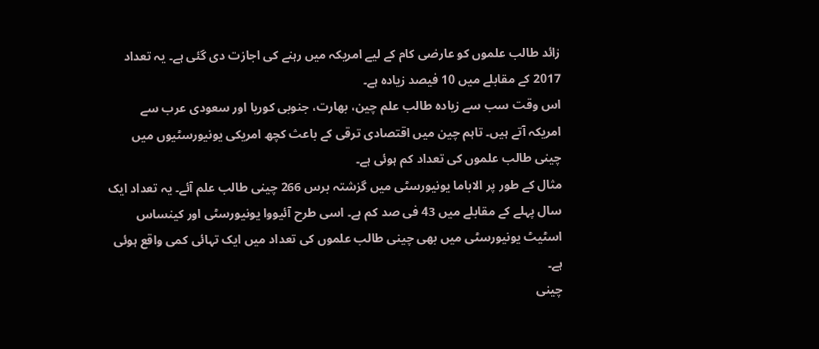زائد طالب علموں کو عارضی کام کے لیے امریکہ میں رہنے کی اجازت دی گئی ہے۔ یہ تعداد 2017 کے مقابلے میں 10 فیصد زیادہ ہے۔
اس وقت سب سے زیادہ طالب علم چین، بھارت، جنوبی کوریا اور سعودی عرب سے امریکہ آتے ہیں۔ تاہم چین میں اقتصادی ترقی کے باعث کچھ امریکی یونیورسٹیوں میں چینی طالب علموں کی تعداد کم ہوئی ہے۔
مثال کے طور پر الاباما یونیورسٹی میں گزشتہ برس 266 چینی طالب علم آئے۔ یہ تعداد ایک سال پہلے کے مقابلے میں 43 فی صد کم ہے۔ اسی طرح آئیووا یونیورسٹی اور کینساس اسٹیٹ یونیورسٹی میں بھی چینی طالب علموں کی تعداد میں ایک تہائی کمی واقع ہوئی ہے۔
چینی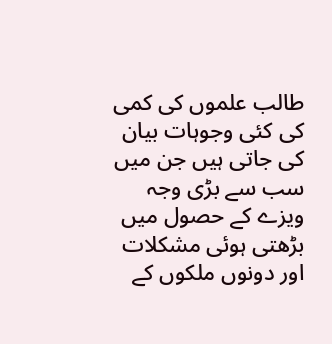طالب علموں کی کمی کی کئی وجوہات بیان کی جاتی ہیں جن میں سب سے بڑی وجہ ویزے کے حصول میں بڑھتی ہوئی مشکلات اور دونوں ملکوں کے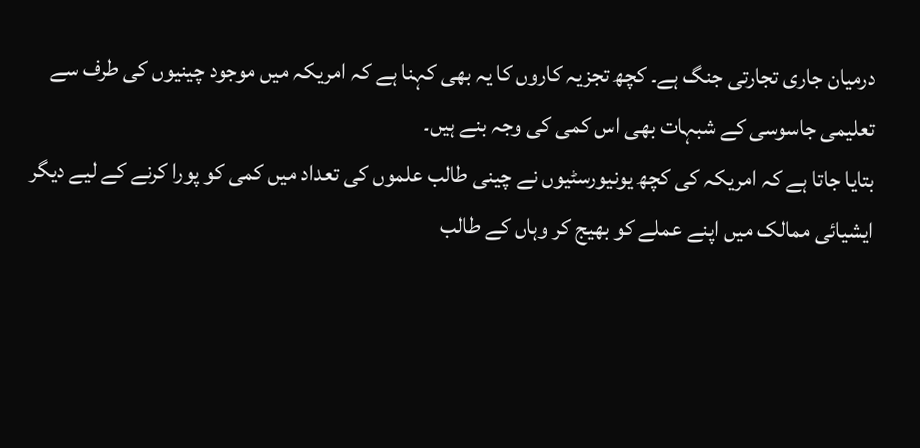درمیان جاری تجارتی جنگ ہے۔ کچھ تجزیہ کاروں کا یہ بھی کہنا ہے کہ امریکہ میں موجود چینیوں کی طرف سے تعلیمی جاسوسی کے شبہات بھی اس کمی کی وجہ بنے ہیں۔
بتایا جاتا ہے کہ امریکہ کی کچھ یونیورسٹیوں نے چینی طالب علموں کی تعداد میں کمی کو پورا کرنے کے لیے دیگر ایشیائی ممالک میں اپنے عملے کو بھیج کر وہاں کے طالب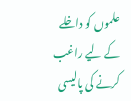علموں کو داخلے کے لیے راغب کرنے کی پالیسی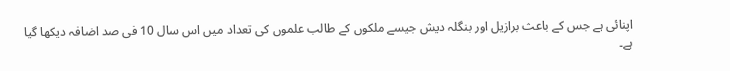اپنائی ہے جس کے باعث برازیل اور بنگلہ دیش جیسے ملکوں کے طالب علموں کی تعداد میں اس سال 10 فی صد اضافہ دیکھا گیا ہے۔